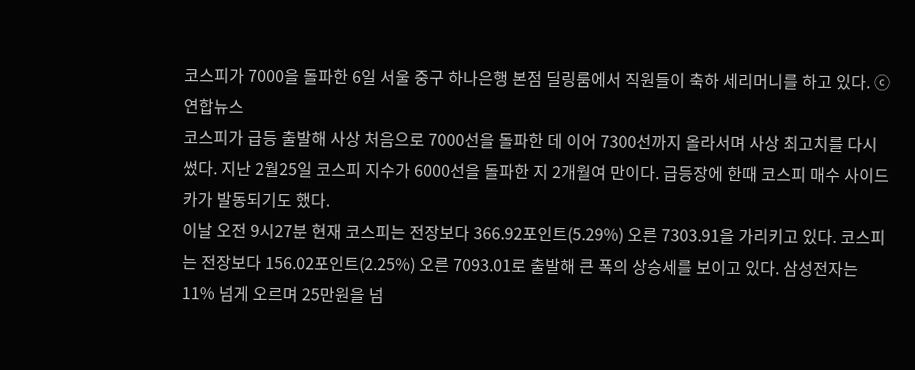코스피가 7000을 돌파한 6일 서울 중구 하나은행 본점 딜링룸에서 직원들이 축하 세리머니를 하고 있다. ⓒ연합뉴스
코스피가 급등 출발해 사상 처음으로 7000선을 돌파한 데 이어 7300선까지 올라서며 사상 최고치를 다시 썼다. 지난 2월25일 코스피 지수가 6000선을 돌파한 지 2개월여 만이다. 급등장에 한때 코스피 매수 사이드카가 발동되기도 했다.
이날 오전 9시27분 현재 코스피는 전장보다 366.92포인트(5.29%) 오른 7303.91을 가리키고 있다. 코스피는 전장보다 156.02포인트(2.25%) 오른 7093.01로 출발해 큰 폭의 상승세를 보이고 있다. 삼성전자는 11% 넘게 오르며 25만원을 넘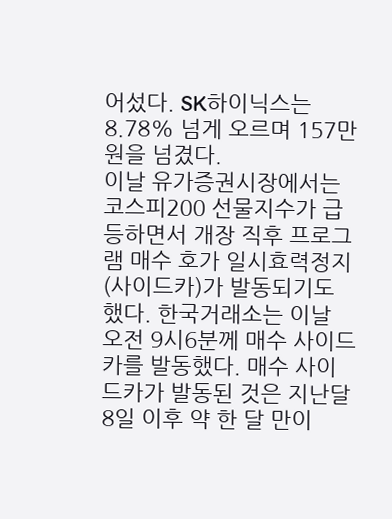어섰다. SK하이닉스는 8.78% 넘게 오르며 157만원을 넘겼다.
이날 유가증권시장에서는 코스피200 선물지수가 급등하면서 개장 직후 프로그램 매수 호가 일시효력정지(사이드카)가 발동되기도 했다. 한국거래소는 이날 오전 9시6분께 매수 사이드카를 발동했다. 매수 사이드카가 발동된 것은 지난달 8일 이후 약 한 달 만이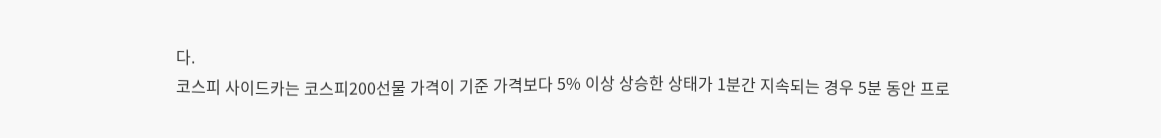다.
코스피 사이드카는 코스피200선물 가격이 기준 가격보다 5% 이상 상승한 상태가 1분간 지속되는 경우 5분 동안 프로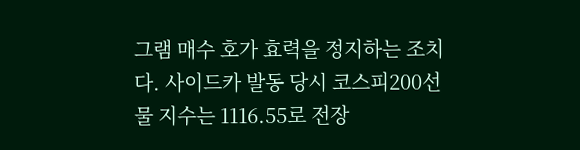그램 매수 호가 효력을 정지하는 조치다. 사이드카 발동 당시 코스피200선물 지수는 1116.55로 전장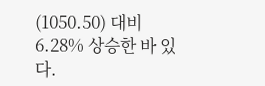(1050.50) 대비 6.28% 상승한 바 있다.